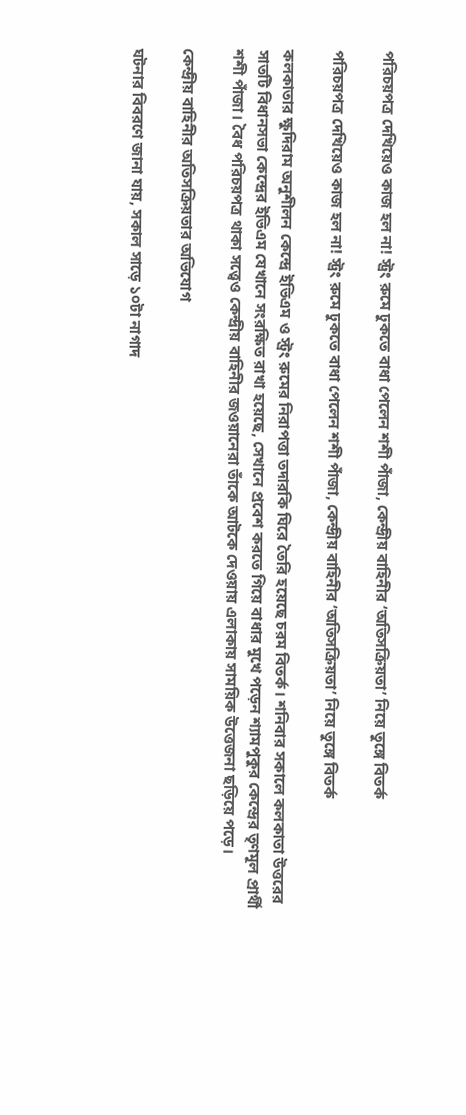পরিচয়পত্র দেখিয়েও কাজ হল না! স্ট্রং রুমে ঢুকতে বাধা পেলেন শশী পাঁজা, কেন্দ্রীয় বাহিনীর ‘অতিসক্রিয়তা’ নিয়ে তুঙ্গে বিতর্ক

পরিচয়পত্র দেখিয়েও কাজ হল না! স্ট্রং রুমে ঢুকতে বাধা পেলেন শশী পাঁজা, কেন্দ্রীয় বাহিনীর ‘অতিসক্রিয়তা’ নিয়ে তুঙ্গে বিতর্ক

কলকাতার ক্ষুদিরাম অনুশীলন কেন্দ্রে ইভিএম ও স্ট্রং রুমের নিরাপত্তা তদারকি ঘিরে তৈরি হয়েছে চরম বিতর্ক। শনিবার সকালে কলকাতা উত্তরের সাতটি বিধানসভা কেন্দ্রের ইভিএম যেখানে সংরক্ষিত রাখা হয়েছে, সেখানে প্রবেশ করতে গিয়ে বাধার মুখে পড়েন শ্যামপুকুর কেন্দ্রের তৃণমূল প্রার্থী শশী পাঁজা। বৈধ পরিচয়পত্র থাকা সত্ত্বেও কেন্দ্রীয় বাহিনীর জওয়ানেরা তাঁকে আটকে দেওয়ায় এলাকায় সাময়িক উত্তেজনা ছড়িয়ে পড়ে।

কেন্দ্রীয় বাহিনীর অতিসক্রিয়তার অভিযোগ

ঘটনার বিবরণে জানা যায়, সকাল সাড়ে ১০টা নাগাদ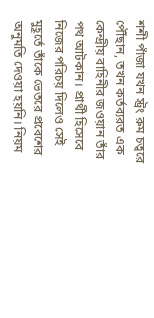শশী পাঁজা যখন স্ট্রং রুম চত্বরে পৌঁছান, তখন কর্তব্যরত এক কেন্দ্রীয় বাহিনীর জওয়ান তাঁর পথ আটকান। প্রার্থী হিসেবে নিজের পরিচয় দিলেও সেই মুহূর্তে তাঁকে ভেতরে প্রবেশের অনুমতি দেওয়া হয়নি। নিয়ম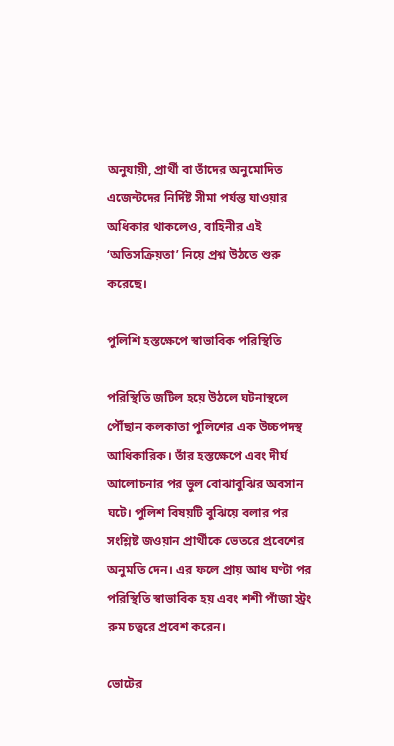অনুযায়ী, প্রার্থী বা তাঁদের অনুমোদিত এজেন্টদের নির্দিষ্ট সীমা পর্যন্ত যাওয়ার অধিকার থাকলেও, বাহিনীর এই ‘অতিসক্রিয়তা’ নিয়ে প্রশ্ন উঠতে শুরু করেছে।

পুলিশি হস্তক্ষেপে স্বাভাবিক পরিস্থিতি

পরিস্থিতি জটিল হয়ে উঠলে ঘটনাস্থলে পৌঁছান কলকাতা পুলিশের এক উচ্চপদস্থ আধিকারিক। তাঁর হস্তক্ষেপে এবং দীর্ঘ আলোচনার পর ভুল বোঝাবুঝির অবসান ঘটে। পুলিশ বিষয়টি বুঝিয়ে বলার পর সংশ্লিষ্ট জওয়ান প্রার্থীকে ভেতরে প্রবেশের অনুমতি দেন। এর ফলে প্রায় আধ ঘণ্টা পর পরিস্থিতি স্বাভাবিক হয় এবং শশী পাঁজা স্ট্রং রুম চত্বরে প্রবেশ করেন।

ভোটের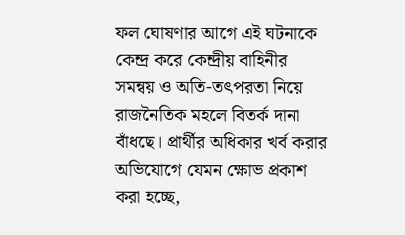ফল ঘোষণার আগে এই ঘটনাকে কেন্দ্র করে কেন্দ্রীয় বাহিনীর সমন্বয় ও অতি-তৎপরতা নিয়ে রাজনৈতিক মহলে বিতর্ক দানা বাঁধছে। প্রার্থীর অধিকার খর্ব করার অভিযোগে যেমন ক্ষোভ প্রকাশ করা হচ্ছে,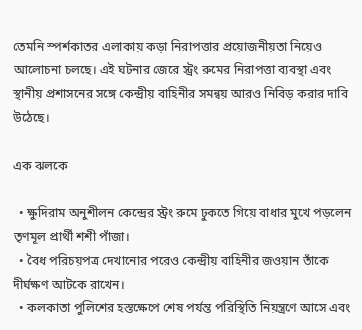তেমনি স্পর্শকাতর এলাকায় কড়া নিরাপত্তার প্রয়োজনীয়তা নিয়েও আলোচনা চলছে। এই ঘটনার জেরে স্ট্রং রুমের নিরাপত্তা ব্যবস্থা এবং স্থানীয় প্রশাসনের সঙ্গে কেন্দ্রীয় বাহিনীর সমন্বয় আরও নিবিড় করার দাবি উঠেছে।

এক ঝলকে

  • ক্ষুদিরাম অনুশীলন কেন্দ্রের স্ট্রং রুমে ঢুকতে গিয়ে বাধার মুখে পড়লেন তৃণমূল প্রার্থী শশী পাঁজা।
  • বৈধ পরিচয়পত্র দেখানোর পরেও কেন্দ্রীয় বাহিনীর জওয়ান তাঁকে দীর্ঘক্ষণ আটকে রাখেন।
  • কলকাতা পুলিশের হস্তক্ষেপে শেষ পর্যন্ত পরিস্থিতি নিয়ন্ত্রণে আসে এবং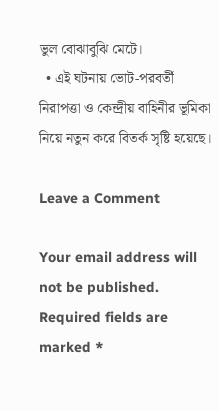ভুল বোঝাবুঝি মেটে।
  • এই ঘটনায় ভোট-পরবর্তী নিরাপত্তা ও কেন্দ্রীয় বাহিনীর ভূমিকা নিয়ে নতুন করে বিতর্ক সৃষ্টি হয়েছে।

Leave a Comment

Your email address will not be published. Required fields are marked *